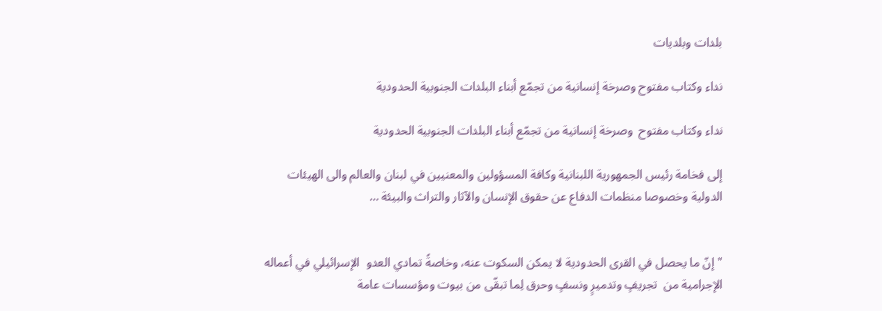بلدات وبلديات

نداء وكتاب مفتوح وصرخة إنسانية من تجمّع أبناء البلدات الجنوبية الحدودية

نداء وكتاب مفتوح  وصرخة إنسانية من تجمّع أبناء البلدات الجنوبية الحدودية

إلى فخامة رئيس الجمهورية اللبنانية وكافة المسؤولين والمعنيين في لبنان والعالم والى الهيئات الدولية وخصوصا منظمات الدفاع عن حقوق الإنسان والآثار والتراث والبيئة …


"إنّ ما يحصل في القرى الحدودية لا يمكن السكوت عنه، وخاصةً تمادي العدو  الإسرائيلي في أعماله الإجرامية من  تجريفٍ وتدميرٍ ونسفٍ وحرق لِما تبقّى من بيوت ومؤسسات عامة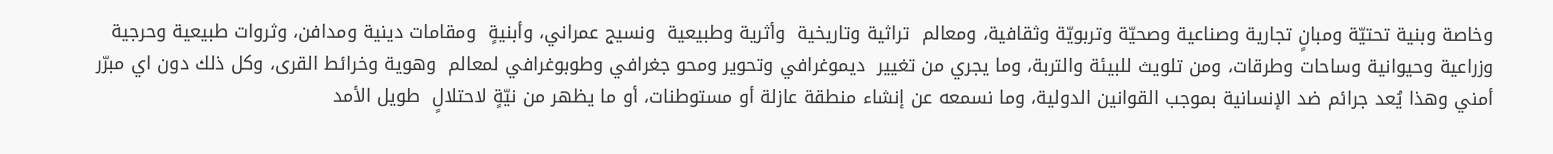وخاصة وبنية تحتيّة ومبانٍ تجارية وصناعية وصحيّة وتربويّة وثقافية، ومعالم  تراثية وتاريخية  وأثرية وطبيعية  ونسيج عمراني، وأبنيةٍ  ومقامات دينية ومدافن، وثروات طبيعية وحرجية وزراعية وحيوانية وساحات وطرقات، ومن تلويث للبيئة والتربة، وما يجري من تغيير  ديموغرافي وتحوير ومحو جغرافي وطوبوغرافي لمعالم  وهوية وخرائط القرى، وكل ذلك دون اي مبرّر أمني وهذا يُعد جرائم ضد الإنسانية بموجب القوانين الدولية، وما نسمعه عن إنشاء منطقة عازلة أو مستوطنات، أو ما يظهر من نيّةٍ لاحتلالٍ  طويل الأمد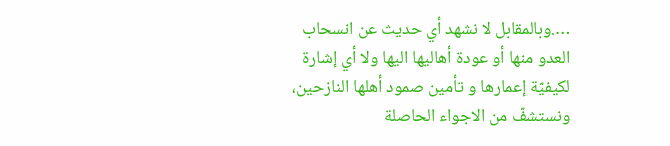….وبالمقابل لا نشهد أي حديث عن انسحاب العدو منها أو عودة أهاليها اليها ولا أي إشارة لكيفيّة إعمارها و تأمين صمود أهلها النازحين، ونستشفّ من الاجواء الحاصلة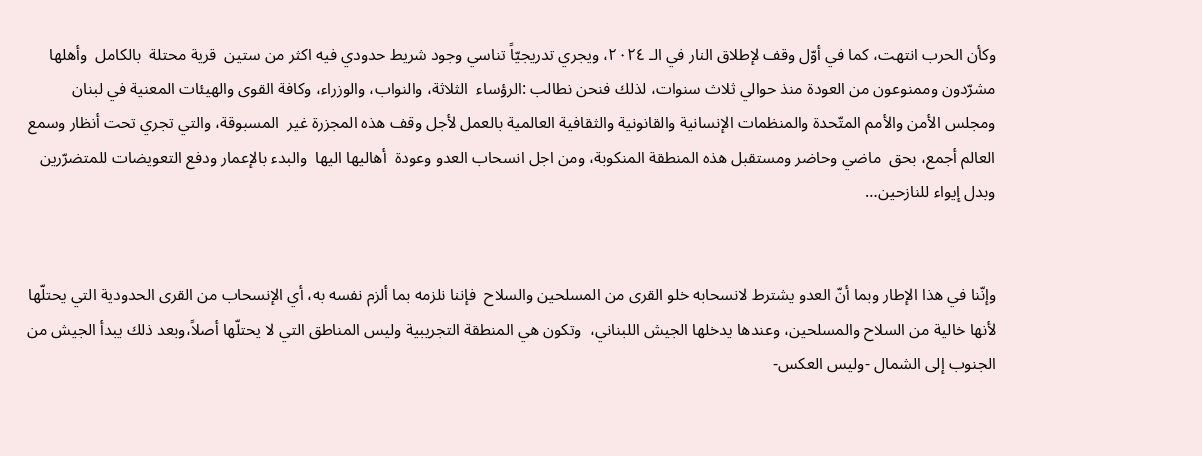وكأن الحرب انتهت، كما في أوّل وقف لإطلاق النار في الـ ٢٠٢٤، ويجري تدريجيّاً تناسي وجود شريط حدودي فيه اكثر من ستين  قرية محتلة  بالكامل  وأهلها مشرّدون وممنوعون من العودة منذ حوالي ثلاث سنوات، لذلك فنحن نطالب :الرؤساء  الثلاثة، والنواب، والوزراء، وكافة القوى والهيئات المعنية في لبنان  ومجلس الأمن والأمم المتّحدة والمنظمات الإنسانية والقانونية والثقافية العالمية بالعمل لأجل وقف هذه المجزرة غير  المسبوقة، والتي تجري تحت أنظار وسمع  العالم أجمع، بحق  ماضي وحاضر ومستقبل هذه المنطقة المنكوبة، ومن اجل انسحاب العدو وعودة  أهاليها اليها  والبدء بالإعمار ودفع التعويضات للمتضرّرين وبدل إيواء للنازحين…


وإنّنا في هذا الإطار وبما أنّ العدو يشترط لانسحابه خلو القرى من المسلحين والسلاح  فإننا نلزمه بما ألزم نفسه به، أي الإنسحاب من القرى الحدودية التي يحتلّها لأنها خالية من السلاح والمسلحين، وعندها يدخلها الجيش اللبناني،  وتكون هي المنطقة التجريبية وليس المناطق التي لا يحتلّها أصلاً،وبعد ذلك يبدأ الجيش من الجنوب إلى الشمال -وليس العكس-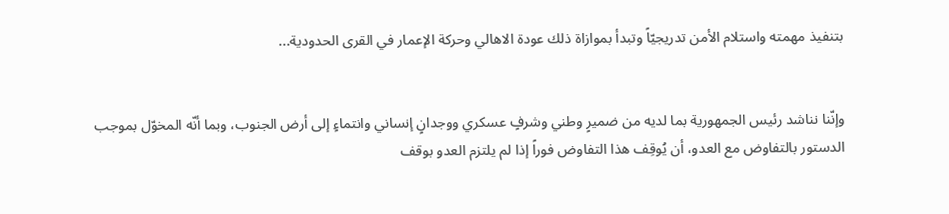بتنفيذ مهمته واستلام الأمن تدريجيّاً وتبدأ بموازاة ذلك عودة الاهالي وحركة الإعمار في القرى الحدودية...


وإنّنا نناشد رئيس الجمهورية بما لديه من ضميرٍ وطني وشرفٍ عسكري ووجدانٍ إنساني وانتماءٍ إلى أرض الجنوب، وبما أنّه المخوّل بموجب الدستور بالتفاوض مع العدو، أن يُوقِف هذا التفاوض فوراً إذا لم يلتزم العدو بوقف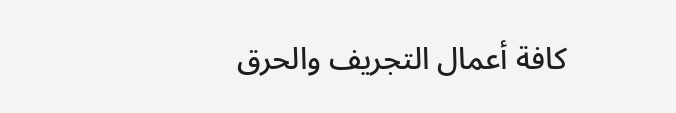كافة أعمال التجريف والحرق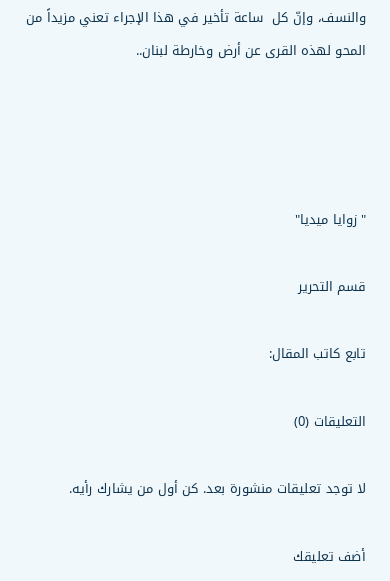والنسف، وإنّ كل  ساعة تأخير في هذا الإجراء تعني مزيداً من المحو لهذه القرى عن أرض وخارطة لبنان..




"زوايا ميديا"

قسم التحرير

تابع كاتب المقال:

التعليقات (0)

لا توجد تعليقات منشورة بعد. كن أول من يشارك رأيه.

أضف تعليقك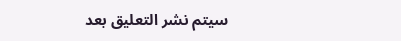سيتم نشر التعليق بعد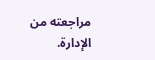مراجعته من الإدارة.